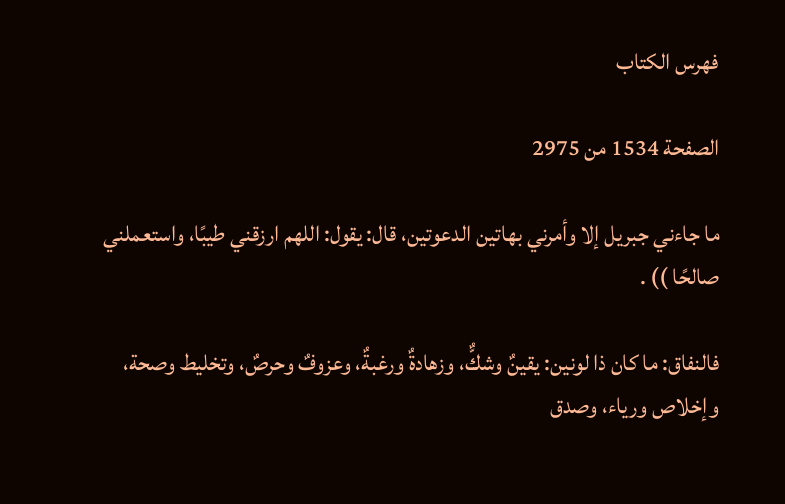فهرس الكتاب

الصفحة 1534 من 2975

ما جاءني جبريل إلا وأمرني بهاتين الدعوتين، قال: يقول: اللهم ارزقني طيبًا، واستعملني صالحًا )) .

فالنفاق: ما كان ذا لونين: يقينٌ وشكٌّ، وزهادةٌ ورغبةٌ، وعزوفٌ وحرصٌ، وتخليط وصحة، وإخلاص ورياء، وصدق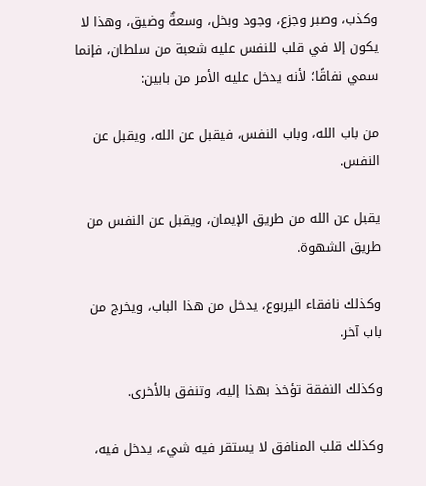وكذب، وصبر وجزع، وجود وبخل، وسعةٌ وضيق، وهذا لا يكون إلا في قلب للنفس عليه شعبة من سلطان، فإنما سمي نفاقًا؛ لأنه يدخل عليه الأمر من بابين:

من باب الله، وباب النفس، فيقبل عن الله، ويقبل عن النفس.

يقبل عن الله من طريق الإيمان، ويقبل عن النفس من طريق الشهوة.

وكذلك نافقاء اليربوع، يدخل من هذا الباب، ويخرج من باب آخر.

وكذلك النفقة تؤخذ بهذا إليه، وتنفق بالأخرى.

وكذلك قلب المنافق لا يستقر فيه شيء، يدخل فيه،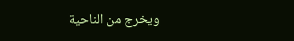ويخرج من الناحية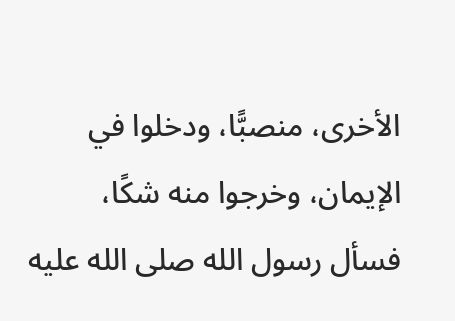الأخرى، منصبًّا، ودخلوا في الإيمان، وخرجوا منه شكًا، فسأل رسول الله صلى الله عليه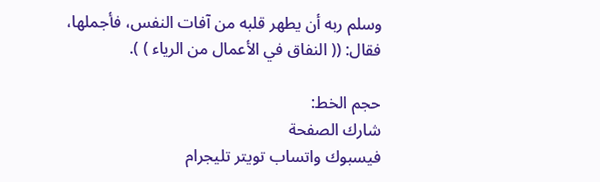وسلم ربه أن يطهر قلبه من آفات النفس، فأجملها، فقال: (( النفاق في الأعمال من الرياء ) ).

حجم الخط:
شارك الصفحة
فيسبوك واتساب تويتر تليجرام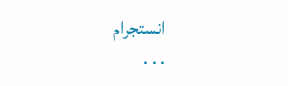انستجرام
. . .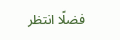فضلًا انتظر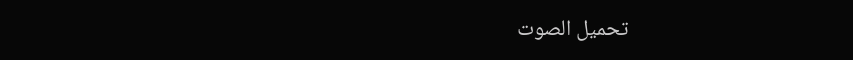تحميل الصوت